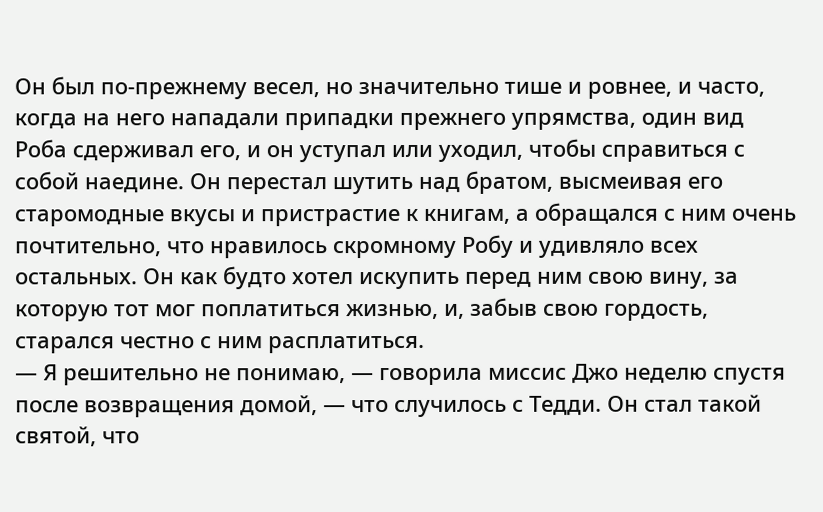Он был по-прежнему весел, но значительно тише и ровнее, и часто, когда на него нападали припадки прежнего упрямства, один вид Роба сдерживал его, и он уступал или уходил, чтобы справиться с собой наедине. Он перестал шутить над братом, высмеивая его старомодные вкусы и пристрастие к книгам, а обращался с ним очень почтительно, что нравилось скромному Робу и удивляло всех остальных. Он как будто хотел искупить перед ним свою вину, за которую тот мог поплатиться жизнью, и, забыв свою гордость, старался честно с ним расплатиться.
— Я решительно не понимаю, — говорила миссис Джо неделю спустя после возвращения домой, — что случилось с Тедди. Он стал такой святой, что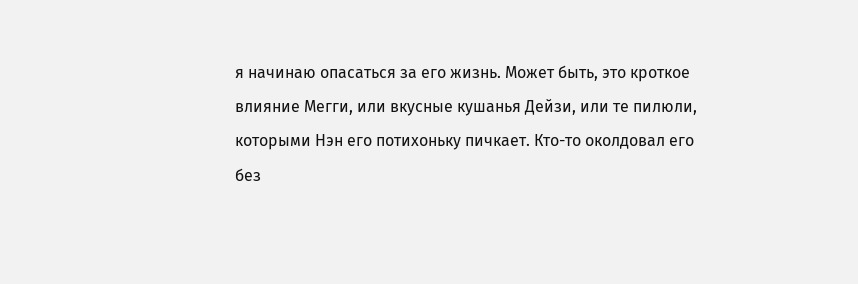я начинаю опасаться за его жизнь. Может быть, это кроткое влияние Мегги, или вкусные кушанья Дейзи, или те пилюли, которыми Нэн его потихоньку пичкает. Кто-то околдовал его без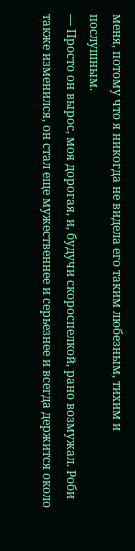меня, потому что я никогда не видела его таким любезным, тихим и послушным.
— Просто он вырос, моя дорогая, и, будучи скороспелкой, рано возмужал. Роби также изменился, он стал еще мужественнее и серьезнее и всегда держится около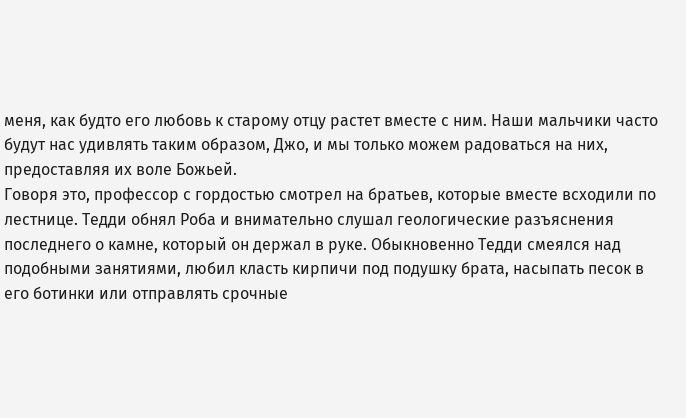меня, как будто его любовь к старому отцу растет вместе с ним. Наши мальчики часто будут нас удивлять таким образом, Джо, и мы только можем радоваться на них, предоставляя их воле Божьей.
Говоря это, профессор с гордостью смотрел на братьев, которые вместе всходили по лестнице. Тедди обнял Роба и внимательно слушал геологические разъяснения последнего о камне, который он держал в руке. Обыкновенно Тедди смеялся над подобными занятиями, любил класть кирпичи под подушку брата, насыпать песок в его ботинки или отправлять срочные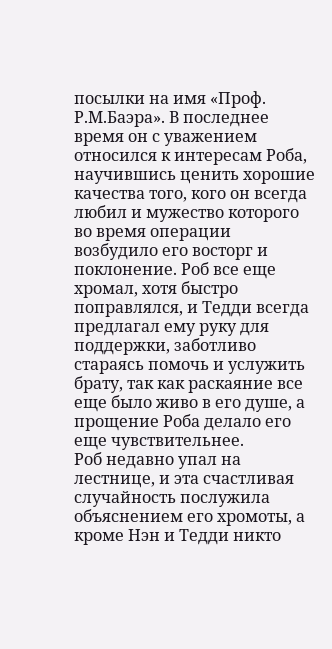посылки на имя «Проф. Р.М.Баэра». В последнее время он с уважением относился к интересам Роба, научившись ценить хорошие качества того, кого он всегда любил и мужество которого во время операции возбудило его восторг и поклонение. Роб все еще хромал, хотя быстро поправлялся, и Тедди всегда предлагал ему руку для поддержки, заботливо стараясь помочь и услужить брату, так как раскаяние все еще было живо в его душе, а прощение Роба делало его еще чувствительнее.
Роб недавно упал на лестнице, и эта счастливая случайность послужила объяснением его хромоты, а кроме Нэн и Тедди никто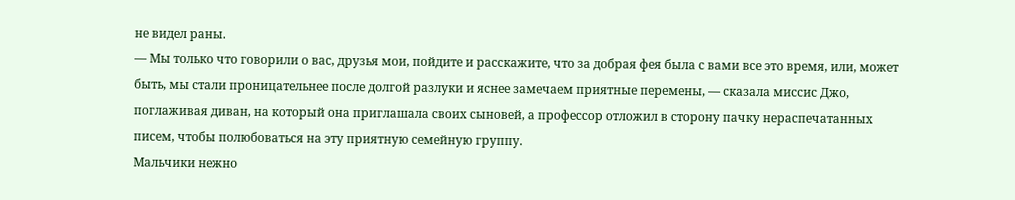не видел раны.
— Мы только что говорили о вас, друзья мои, пойдите и расскажите, что за добрая фея была с вами все это время, или, может быть, мы стали проницательнее после долгой разлуки и яснее замечаем приятные перемены, — сказала миссис Джо, поглаживая диван, на который она приглашала своих сыновей, а профессор отложил в сторону пачку нераспечатанных писем, чтобы полюбоваться на эту приятную семейную группу.
Мальчики нежно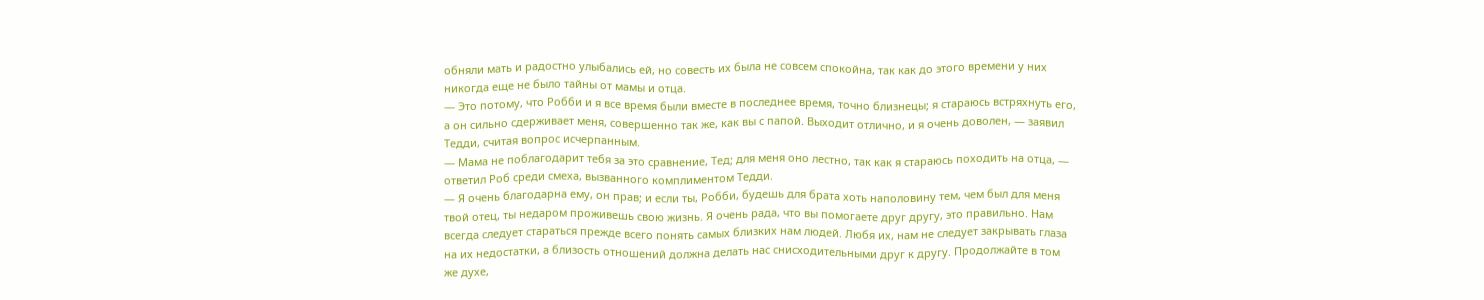обняли мать и радостно улыбались ей, но совесть их была не совсем спокойна, так как до этого времени у них никогда еще не было тайны от мамы и отца.
— Это потому, что Робби и я все время были вместе в последнее время, точно близнецы; я стараюсь встряхнуть его, а он сильно сдерживает меня, совершенно так же, как вы с папой. Выходит отлично, и я очень доволен, — заявил Тедди, считая вопрос исчерпанным.
— Мама не поблагодарит тебя за это сравнение, Тед; для меня оно лестно, так как я стараюсь походить на отца, — ответил Роб среди смеха, вызванного комплиментом Тедди.
— Я очень благодарна ему, он прав; и если ты, Робби, будешь для брата хоть наполовину тем, чем был для меня твой отец, ты недаром проживешь свою жизнь. Я очень рада, что вы помогаете друг другу, это правильно. Нам всегда следует стараться прежде всего понять самых близких нам людей. Любя их, нам не следует закрывать глаза на их недостатки, а близость отношений должна делать нас снисходительными друг к другу. Продолжайте в том же духе,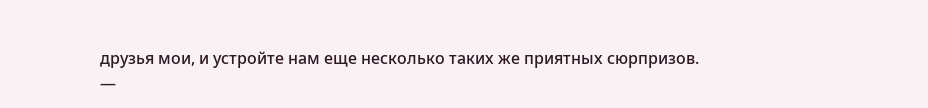друзья мои, и устройте нам еще несколько таких же приятных сюрпризов.
—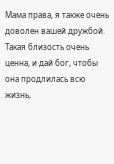Мама права, я также очень доволен вашей дружбой. Такая близость очень ценна, и дай бог, чтобы она продлилась всю жизнь,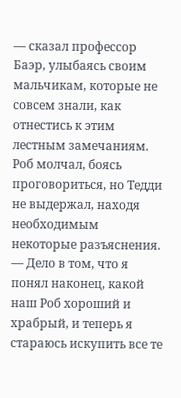— сказал профессор Баэр, улыбаясь своим мальчикам, которые не совсем знали, как отнестись к этим лестным замечаниям. Роб молчал, боясь проговориться, но Тедди не выдержал, находя необходимым некоторые разъяснения.
— Дело в том, что я понял наконец, какой наш Роб хороший и храбрый, и теперь я стараюсь искупить все те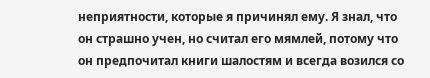неприятности, которые я причинял ему. Я знал, что он страшно учен, но считал его мямлей, потому что он предпочитал книги шалостям и всегда возился со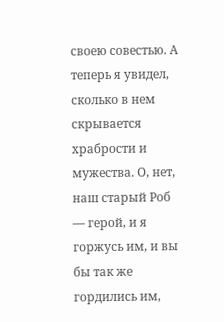своею совестью. А теперь я увидел, сколько в нем скрывается храбрости и мужества. О, нет, наш старый Роб — герой, и я горжусь им, и вы бы так же гордились им,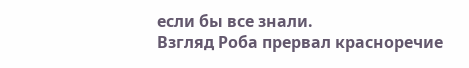если бы все знали.
Взгляд Роба прервал красноречие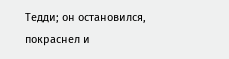Тедди; он остановился, покраснел и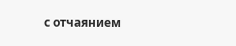с отчаянием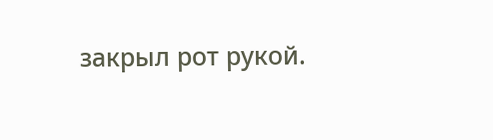закрыл рот рукой.